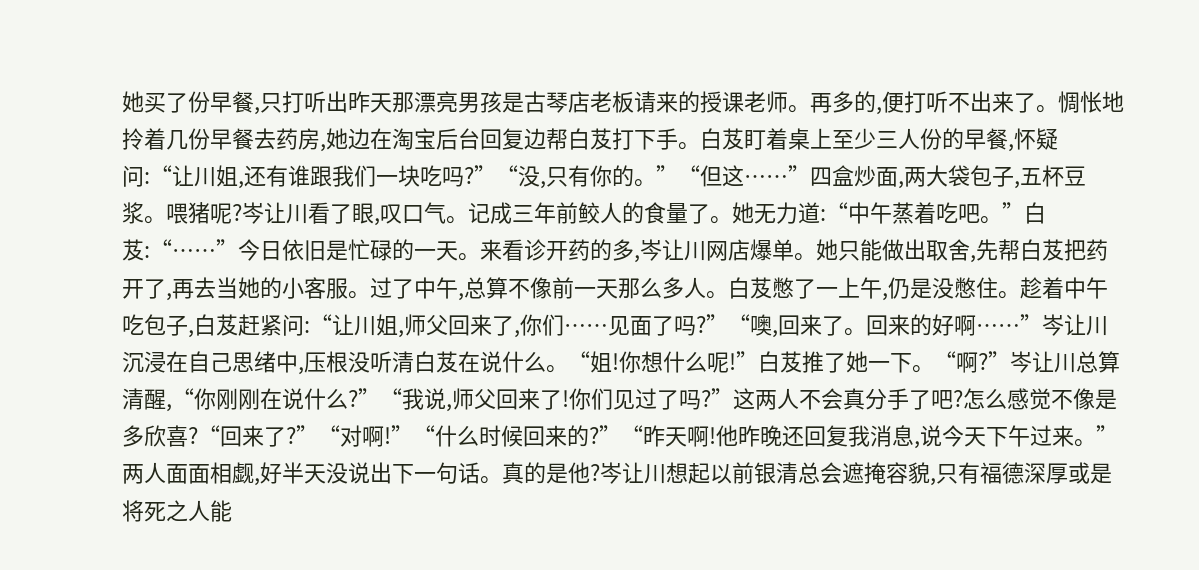她买了份早餐,只打听出昨天那漂亮男孩是古琴店老板请来的授课老师。再多的,便打听不出来了。惆怅地拎着几份早餐去药房,她边在淘宝后台回复边帮白芨打下手。白芨盯着桌上至少三人份的早餐,怀疑问:“让川姐,还有谁跟我们一块吃吗?”“没,只有你的。”“但这……”四盒炒面,两大袋包子,五杯豆浆。喂猪呢?岑让川看了眼,叹口气。记成三年前鲛人的食量了。她无力道:“中午蒸着吃吧。”白芨:“……”今日依旧是忙碌的一天。来看诊开药的多,岑让川网店爆单。她只能做出取舍,先帮白芨把药开了,再去当她的小客服。过了中午,总算不像前一天那么多人。白芨憋了一上午,仍是没憋住。趁着中午吃包子,白芨赶紧问:“让川姐,师父回来了,你们……见面了吗?”“噢,回来了。回来的好啊……”岑让川沉浸在自己思绪中,压根没听清白芨在说什么。“姐!你想什么呢!”白芨推了她一下。“啊?”岑让川总算清醒,“你刚刚在说什么?”“我说,师父回来了!你们见过了吗?”这两人不会真分手了吧?怎么感觉不像是多欣喜?“回来了?”“对啊!”“什么时候回来的?”“昨天啊!他昨晚还回复我消息,说今天下午过来。”两人面面相觑,好半天没说出下一句话。真的是他?岑让川想起以前银清总会遮掩容貌,只有福德深厚或是将死之人能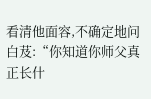看清他面容,不确定地问白芨:“你知道你师父真正长什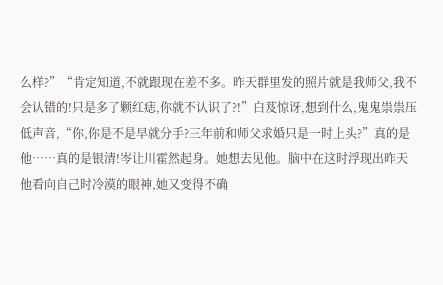么样?”“肯定知道,不就跟现在差不多。昨天群里发的照片就是我师父,我不会认错的!只是多了颗红痣,你就不认识了?!”白芨惊讶,想到什么,鬼鬼祟祟压低声音,“你,你是不是早就分手?三年前和师父求婚只是一时上头?”真的是他……真的是银清!岑让川霍然起身。她想去见他。脑中在这时浮现出昨天他看向自己时冷漠的眼神,她又变得不确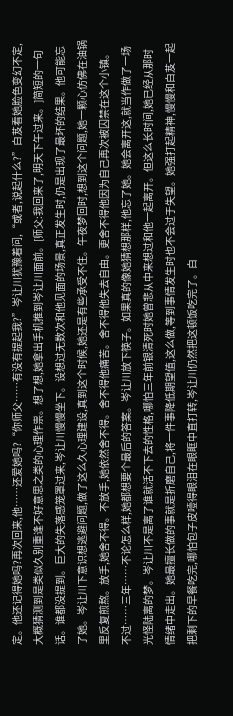定。他还记得她吗?再次回来,他……还爱她吗?“你师父……有没有提起我?”岑让川犹豫着问,“或者,说起什么?”白芨看她脸色变幻不定,大概猜测到是类似久别重逢不好意思之类的心理作祟。想了想,她拿出手机推到岑让川面前。[师父:我回来了,明天下午过来。]简短的一句话。谁都没提到。巨大的失落感笼罩过来,岑让川慢慢坐下。设想过无数次和他见面的场景,真正发生时,仍是出现了最坏的结果。他可能忘了她。岑让川下意识想逃避问题,做了这么久心理建设,真到这个时候,她还是有些承受不住。午夜梦回时,想到这个问题,她一颗心仿佛在油锅里反复煎熬。放手,她舍不得。不放手,她依然舍不得。舍不得他痛苦。舍不得他失去自由。更舍不得他因为自己再次被囚禁在这个小镇。不过……三年……不论怎么样,她都想要个最后的答案。岑让川放下筷子。如果真的像她猜想那样,他忘了她。她会离开这,就当作做了一场光怪陆离的梦。岑让川不是离了谁就活不下去的性格,哪怕三年前银清死时她曾悲从中来想过和他一起离开。但这么长时间,她已经从那时情绪中走出。她最擅长做的事就是折磨自己,将一件事降低期望值,这么做,等到事情发生时也不会过于失望。她强打起精神,慢慢和白芨一起把剩下的早餐吃完,哪怕包子皮噎得眼泪在眼眶中直打转,岑让川仍然把这顿饭吃完了。白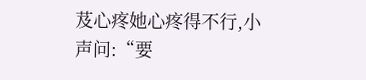芨心疼她心疼得不行,小声问:“要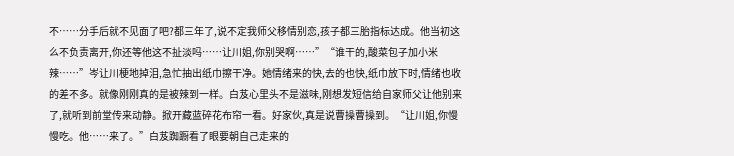不……分手后就不见面了吧?都三年了,说不定我师父移情别恋,孩子都三胎指标达成。他当初这么不负责离开,你还等他这不扯淡吗……让川姐,你别哭啊……”“谁干的,酸菜包子加小米辣……”岑让川梗地掉泪,急忙抽出纸巾擦干净。她情绪来的快,去的也快,纸巾放下时,情绪也收的差不多。就像刚刚真的是被辣到一样。白芨心里头不是滋味,刚想发短信给自家师父让他别来了,就听到前堂传来动静。掀开藏蓝碎花布帘一看。好家伙,真是说曹操曹操到。“让川姐,你慢慢吃。他……来了。”白芨踟蹰看了眼要朝自己走来的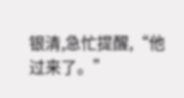银清,急忙提醒,“他过来了。”